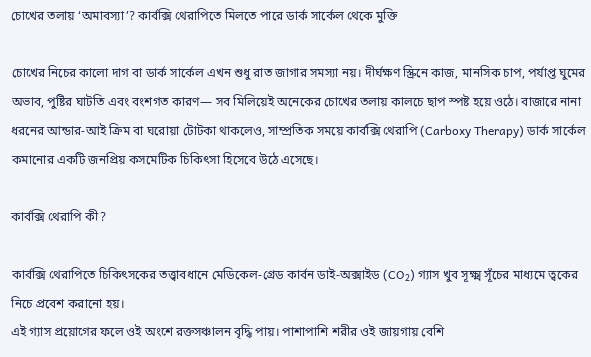চোখের তলায় ‘অমাবস্যা’? কার্বক্সি থেরাপিতে মিলতে পারে ডার্ক সার্কেল থেকে মুক্তি

চোখের নিচের কালো দাগ বা ডার্ক সার্কেল এখন শুধু রাত জাগার সমস্যা নয়। দীর্ঘক্ষণ স্ক্রিনে কাজ, মানসিক চাপ, পর্যাপ্ত ঘুমের অভাব, পুষ্টির ঘাটতি এবং বংশগত কারণ— সব মিলিয়েই অনেকের চোখের তলায় কালচে ছাপ স্পষ্ট হয়ে ওঠে। বাজারে নানা ধরনের আন্ডার-আই ক্রিম বা ঘরোয়া টোটকা থাকলেও, সাম্প্রতিক সময়ে কার্বক্সি থেরাপি (Carboxy Therapy) ডার্ক সার্কেল কমানোর একটি জনপ্রিয় কসমেটিক চিকিৎসা হিসেবে উঠে এসেছে।

কার্বক্সি থেরাপি কী?

কার্বক্সি থেরাপিতে চিকিৎসকের তত্ত্বাবধানে মেডিকেল-গ্রেড কার্বন ডাই-অক্সাইড (CO₂) গ্যাস খুব সূক্ষ্ম সূঁচের মাধ্যমে ত্বকের নিচে প্রবেশ করানো হয়।
এই গ্যাস প্রয়োগের ফলে ওই অংশে রক্তসঞ্চালন বৃদ্ধি পায়। পাশাপাশি শরীর ওই জায়গায় বেশি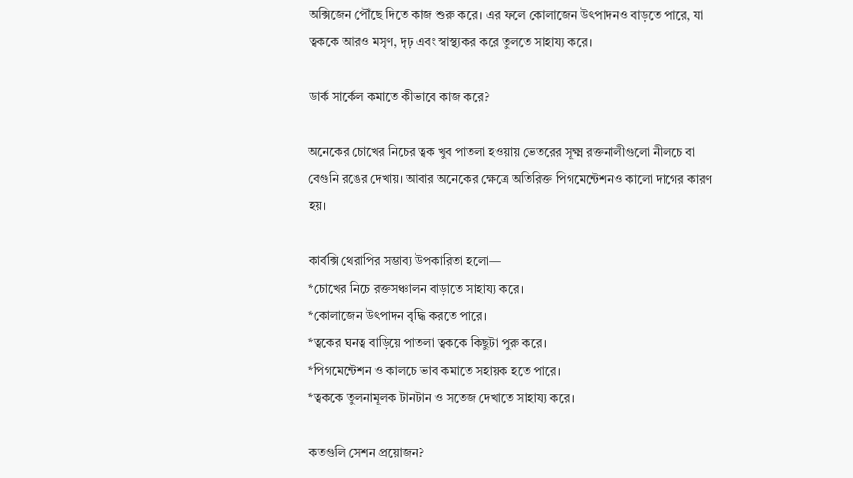অক্সিজেন পৌঁছে দিতে কাজ শুরু করে। এর ফলে কোলাজেন উৎপাদনও বাড়তে পারে, যা ত্বককে আরও মসৃণ, দৃঢ় এবং স্বাস্থ্যকর করে তুলতে সাহায্য করে।

ডার্ক সার্কেল কমাতে কীভাবে কাজ করে?

অনেকের চোখের নিচের ত্বক খুব পাতলা হওয়ায় ভেতরের সূক্ষ্ম রক্তনালীগুলো নীলচে বা বেগুনি রঙের দেখায়। আবার অনেকের ক্ষেত্রে অতিরিক্ত পিগমেন্টেশনও কালো দাগের কারণ হয়।

কার্বক্সি থেরাপির সম্ভাব্য উপকারিতা হলো—
*চোখের নিচে রক্তসঞ্চালন বাড়াতে সাহায্য করে।
*কোলাজেন উৎপাদন বৃদ্ধি করতে পারে।
*ত্বকের ঘনত্ব বাড়িয়ে পাতলা ত্বককে কিছুটা পুরু করে।
*পিগমেন্টেশন ও কালচে ভাব কমাতে সহায়ক হতে পারে।
*ত্বককে তুলনামূলক টানটান ও সতেজ দেখাতে সাহায্য করে।

কতগুলি সেশন প্রয়োজন?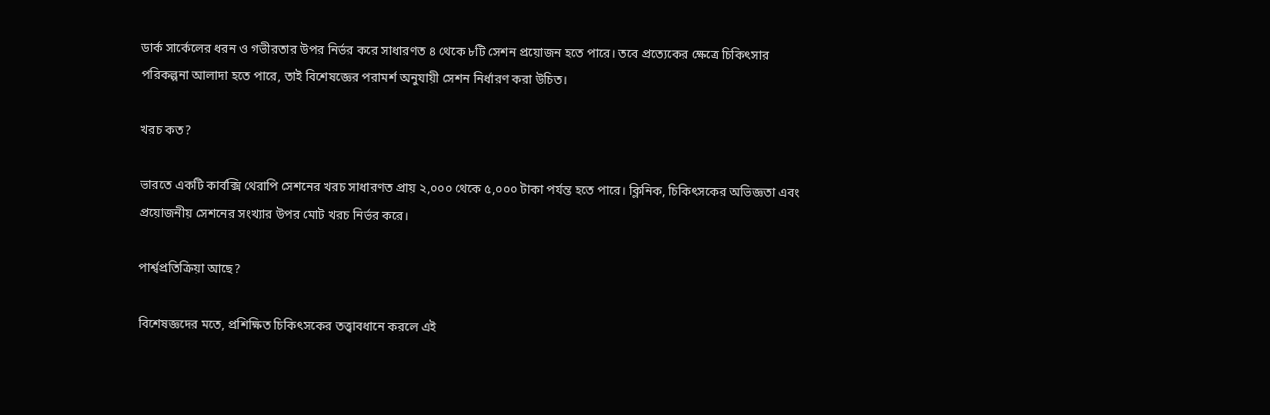ডার্ক সার্কেলের ধরন ও গভীরতার উপর নির্ভর করে সাধারণত ৪ থেকে ৮টি সেশন প্রয়োজন হতে পারে। তবে প্রত্যেকের ক্ষেত্রে চিকিৎসার পরিকল্পনা আলাদা হতে পারে, তাই বিশেষজ্ঞের পরামর্শ অনুযায়ী সেশন নির্ধারণ করা উচিত।

খরচ কত?

ভারতে একটি কার্বক্সি থেরাপি সেশনের খরচ সাধারণত প্রায় ২,০০০ থেকে ৫,০০০ টাকা পর্যন্ত হতে পারে। ক্লিনিক, চিকিৎসকের অভিজ্ঞতা এবং প্রয়োজনীয় সেশনের সংখ্যার উপর মোট খরচ নির্ভর করে।

পার্শ্বপ্রতিক্রিয়া আছে?

বিশেষজ্ঞদের মতে, প্রশিক্ষিত চিকিৎসকের তত্ত্বাবধানে করলে এই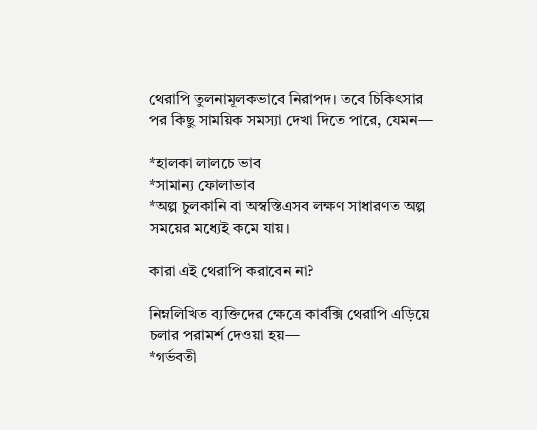থেরাপি তুলনামূলকভাবে নিরাপদ। তবে চিকিৎসার পর কিছু সাময়িক সমস্যা দেখা দিতে পারে, যেমন—

*হালকা লালচে ভাব
*সামান্য ফোলাভাব
*অল্প চুলকানি বা অস্বস্তিএসব লক্ষণ সাধারণত অল্প সময়ের মধ্যেই কমে যায়।

কারা এই থেরাপি করাবেন না?

নিম্নলিখিত ব্যক্তিদের ক্ষেত্রে কার্বক্সি থেরাপি এড়িয়ে চলার পরামর্শ দেওয়া হয়—
*গর্ভবতী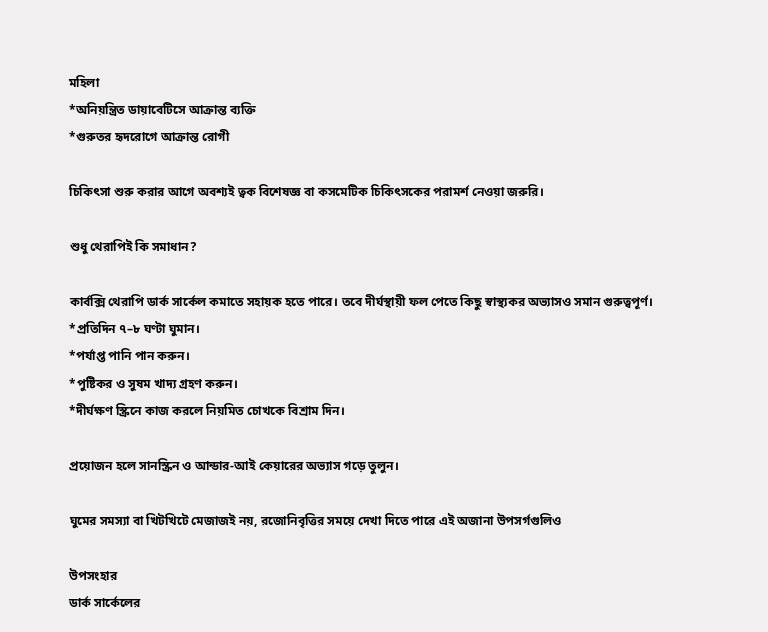মহিলা
*অনিয়ন্ত্রিত ডায়াবেটিসে আক্রান্ত ব্যক্তি
*গুরুতর হৃদরোগে আক্রান্ত রোগী

চিকিৎসা শুরু করার আগে অবশ্যই ত্বক বিশেষজ্ঞ বা কসমেটিক চিকিৎসকের পরামর্শ নেওয়া জরুরি।

শুধু থেরাপিই কি সমাধান?

কার্বক্সি থেরাপি ডার্ক সার্কেল কমাতে সহায়ক হতে পারে। তবে দীর্ঘস্থায়ী ফল পেতে কিছু স্বাস্থ্যকর অভ্যাসও সমান গুরুত্বপূর্ণ।
*প্রতিদিন ৭–৮ ঘণ্টা ঘুমান।
*পর্যাপ্ত পানি পান করুন।
*পুষ্টিকর ও সুষম খাদ্য গ্রহণ করুন।
*দীর্ঘক্ষণ স্ক্রিনে কাজ করলে নিয়মিত চোখকে বিশ্রাম দিন।

প্রয়োজন হলে সানস্ক্রিন ও আন্ডার-আই কেয়ারের অভ্যাস গড়ে তুলুন।

ঘুমের সমস্যা বা খিটখিটে মেজাজই নয়, রজোনিবৃত্তির সময়ে দেখা দিতে পারে এই অজানা উপসর্গগুলিও

উপসংহার
ডার্ক সার্কেলের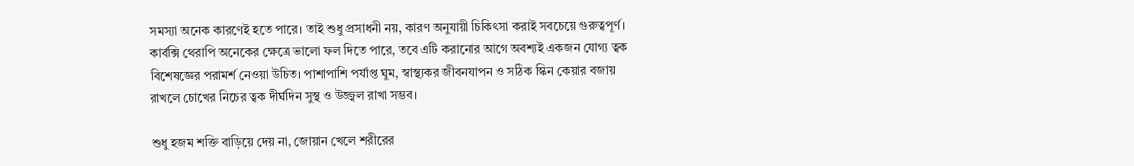সমস্যা অনেক কারণেই হতে পারে। তাই শুধু প্রসাধনী নয়, কারণ অনুযায়ী চিকিৎসা করাই সবচেয়ে গুরুত্বপূর্ণ। কার্বক্সি থেরাপি অনেকের ক্ষেত্রে ভালো ফল দিতে পারে, তবে এটি করানোর আগে অবশ্যই একজন যোগ্য ত্বক বিশেষজ্ঞের পরামর্শ নেওয়া উচিত। পাশাপাশি পর্যাপ্ত ঘুম, স্বাস্থ্যকর জীবনযাপন ও সঠিক স্কিন কেয়ার বজায় রাখলে চোখের নিচের ত্বক দীর্ঘদিন সুস্থ ও উজ্জ্বল রাখা সম্ভব।

শুধু হজম শক্তি বাড়িয়ে দেয় না, জোয়ান খেলে শরীরের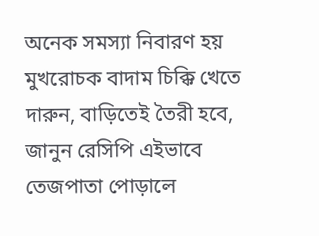অনেক সমস্যা নিবারণ হয় মুখরোচক বাদাম চিক্কি খেতে দারুন, বাড়িতেই তৈরী হবে, জানুন রেসিপি এইভাবে তেজপাতা পোড়ালে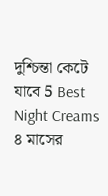দুশ্চিন্তা কেটে যাবে 5 Best Night Creams ৪ মাসের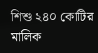শিশু ২৪০ কোটির মালিক